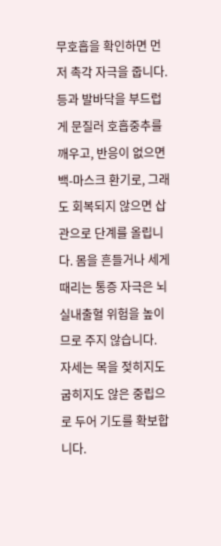무호흡을 확인하면 먼저 촉각 자극을 줍니다. 등과 발바닥을 부드럽게 문질러 호흡중추를 깨우고, 반응이 없으면 백-마스크 환기로, 그래도 회복되지 않으면 삽관으로 단계를 올립니다. 몸을 흔들거나 세게 때리는 통증 자극은 뇌실내출혈 위험을 높이므로 주지 않습니다.
자세는 목을 젖히지도 굽히지도 않은 중립으로 두어 기도를 확보합니다.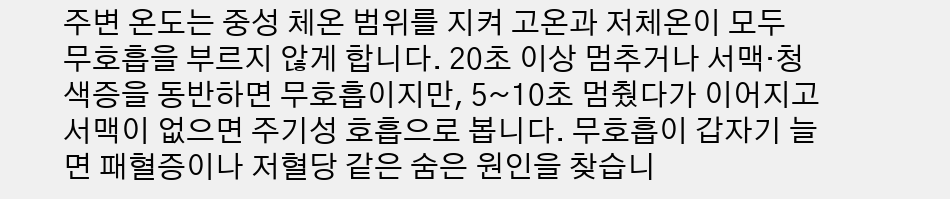주변 온도는 중성 체온 범위를 지켜 고온과 저체온이 모두 무호흡을 부르지 않게 합니다. 20초 이상 멈추거나 서맥·청색증을 동반하면 무호흡이지만, 5~10초 멈췄다가 이어지고 서맥이 없으면 주기성 호흡으로 봅니다. 무호흡이 갑자기 늘면 패혈증이나 저혈당 같은 숨은 원인을 찾습니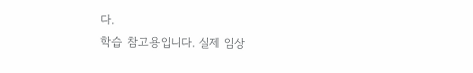다.
학습 참고용입니다. 실제 임상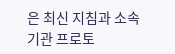은 최신 지침과 소속 기관 프로토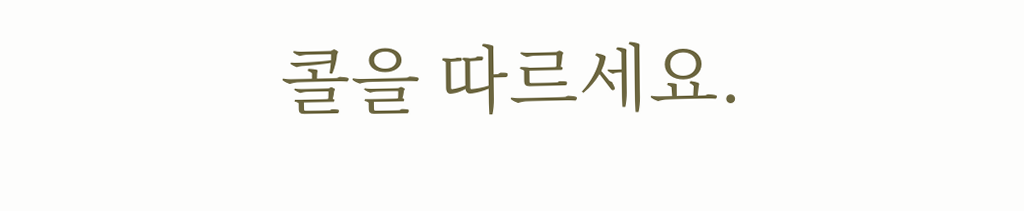콜을 따르세요.